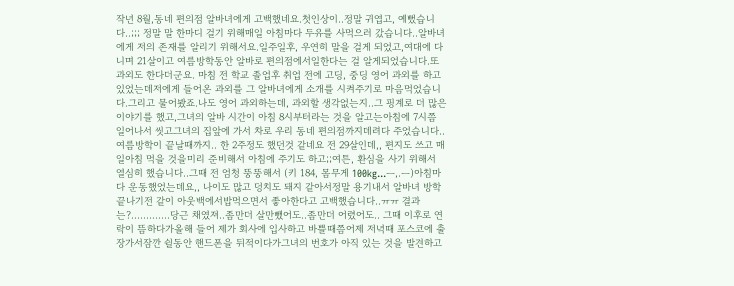작년 8월,동네 편의점 알바녀에게 고백했네요.첫인상이..정말 귀엽고, 예뻤습니다..;;; 정말 말 한마디 걸기 위해매일 아침마다 두유를 사먹으러 갔습니다..알바녀에게 저의 존재를 알리기 위해서요.일주일후, 우연히 말을 걸게 되었고,여대에 다니며 21살이고 여름방학동안 알바로 편의점에서일한다는 걸 알게되었습니다.또 과외도 한다더군요. 마침 전 학교 졸업후 취업 전에 고딩, 중딩 영어 과외를 하고 있었는데저에게 들어온 과외를 그 알바녀에게 소개를 시켜주기로 마음먹었습니다.그리고 물어봤죠.나도 영어 과외하는데, 과외할 생각없는지..그 핑계로 더 많은 이야기를 했고,그녀의 알바 시간이 아침 8시부터라는 것을 알고는아침에 7시쯤 일어나서 씻고그녀의 집앞에 가서 차로 우리 동네 편의점까지데려다 주었습니다..여름방학이 끝날때까지.. 한 2주정도 했던것 같네요 전 29살인데,, 편지도 쓰고 매일아침 먹을 것을미리 준비해서 아침에 주기도 하고;;여튼, 환심을 사기 위해서 열심히 했습니다..그때 전 엄청 뚱뚱해서 (키 184, 몸무게 100kg...ㅡ,.ㅡ)아침마다 운동했었는데요,, 나이도 많고 덩치도 돼지 같아서정말 용기내서 알바녀 방학끝나기전 같이 아웃백에서밥먹으면서 좋아한다고 고백했습니다..ㅠㅠ 결과는?.............당근 채였져..좀만더 살만뺐어도..좀만더 어렸어도.. 그때 이후로 연락이 뜸하다가올해 들어 제가 회사에 입사하고 바쁠때쯤어제 저녁때 포스코에 출장가서잠깐 쉴동안 핸드폰을 뒤적이다가그녀의 번호가 아직 있는 것을 발견하고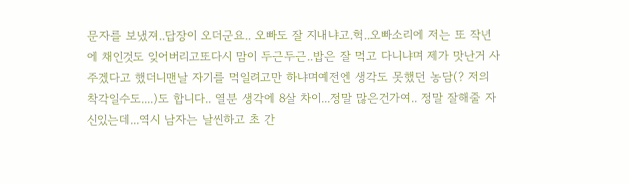문자를 보냈져..답장이 오더군요.. 오빠도 잘 지내냐고.헉..오빠소리에 저는 또 작년에 채인것도 잊어버리고또다시 맘이 두근두근..밥은 잘 먹고 다니냐며 제가 맛난거 사주겠다고 했더니맨날 자기를 먹일려고만 하냐며예전엔 생각도 못했던 농담(? 저의 착각일수도....)도 합니다.. 열분 생각에 8살 차이...정말 많은건가여.. 정말 잘해줄 자신있는데...역시 남자는 날씬하고 초 간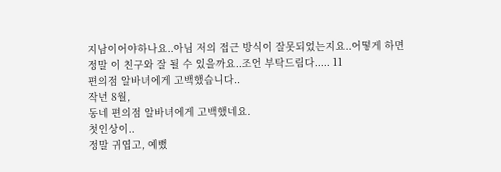지남이어야하나요..아님 저의 접근 방식이 잘못되었는지요..어떻게 하면 정말 이 친구와 잘 될 수 있을까요..조언 부탁드림다..... 11
편의점 알바녀에게 고백했습니다..
작년 8월,
동네 편의점 알바녀에게 고백했네요.
첫인상이..
정말 귀엽고, 예뻤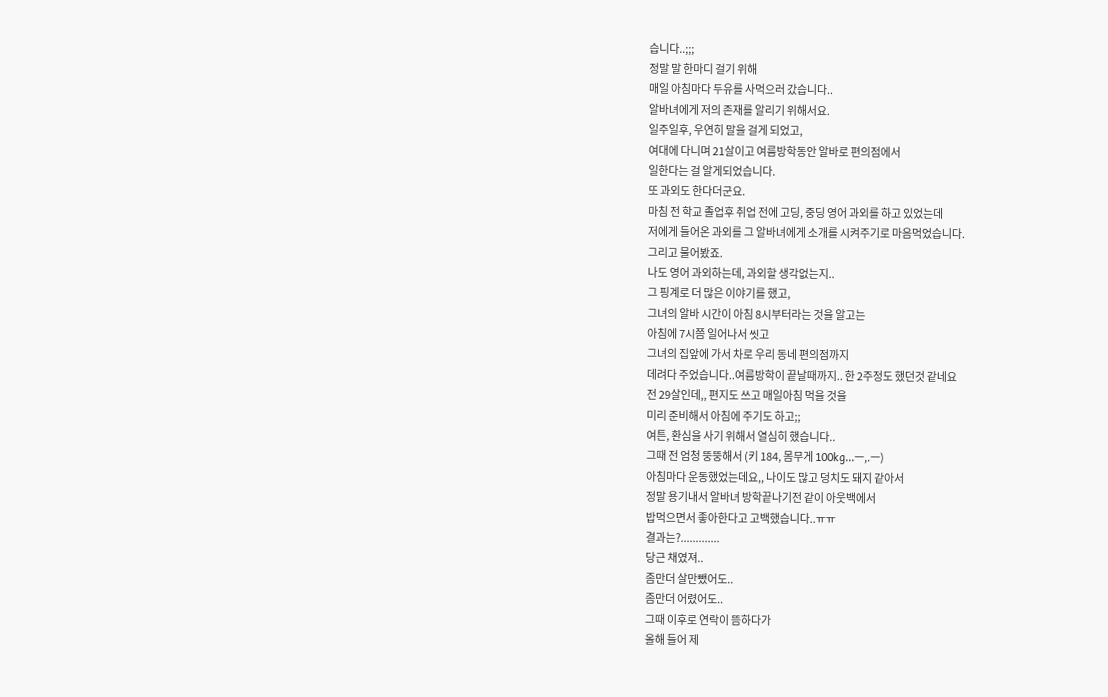습니다..;;;
정말 말 한마디 걸기 위해
매일 아침마다 두유를 사먹으러 갔습니다..
알바녀에게 저의 존재를 알리기 위해서요.
일주일후, 우연히 말을 걸게 되었고,
여대에 다니며 21살이고 여름방학동안 알바로 편의점에서
일한다는 걸 알게되었습니다.
또 과외도 한다더군요.
마침 전 학교 졸업후 취업 전에 고딩, 중딩 영어 과외를 하고 있었는데
저에게 들어온 과외를 그 알바녀에게 소개를 시켜주기로 마음먹었습니다.
그리고 물어봤죠.
나도 영어 과외하는데, 과외할 생각없는지..
그 핑계로 더 많은 이야기를 했고,
그녀의 알바 시간이 아침 8시부터라는 것을 알고는
아침에 7시쯤 일어나서 씻고
그녀의 집앞에 가서 차로 우리 동네 편의점까지
데려다 주었습니다..여름방학이 끝날때까지.. 한 2주정도 했던것 같네요
전 29살인데,, 편지도 쓰고 매일아침 먹을 것을
미리 준비해서 아침에 주기도 하고;;
여튼, 환심을 사기 위해서 열심히 했습니다..
그때 전 엄청 뚱뚱해서 (키 184, 몸무게 100kg...ㅡ,.ㅡ)
아침마다 운동했었는데요,, 나이도 많고 덩치도 돼지 같아서
정말 용기내서 알바녀 방학끝나기전 같이 아웃백에서
밥먹으면서 좋아한다고 고백했습니다..ㅠㅠ
결과는?.............
당근 채였져..
좀만더 살만뺐어도..
좀만더 어렸어도..
그때 이후로 연락이 뜸하다가
올해 들어 제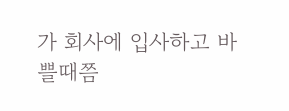가 회사에 입사하고 바쁠때쯤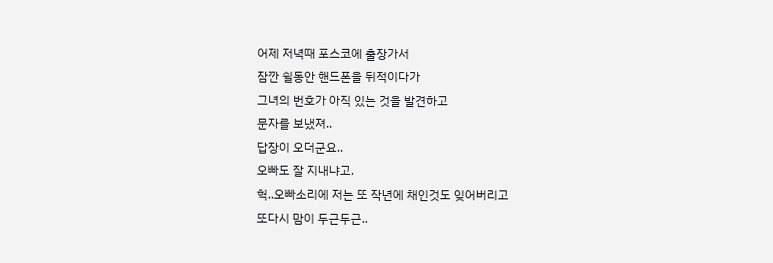어제 저녁때 포스코에 출장가서
잠깐 쉴동안 핸드폰을 뒤적이다가
그녀의 번호가 아직 있는 것을 발견하고
문자를 보냈져..
답장이 오더군요..
오빠도 잘 지내냐고.
헉..오빠소리에 저는 또 작년에 채인것도 잊어버리고
또다시 맘이 두근두근..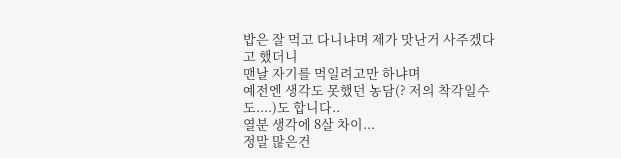밥은 잘 먹고 다니냐며 제가 맛난거 사주겠다고 했더니
맨날 자기를 먹일려고만 하냐며
예전엔 생각도 못했던 농담(? 저의 착각일수도....)도 합니다..
열분 생각에 8살 차이...
정말 많은건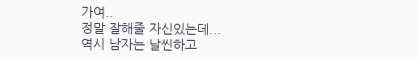가여..
정말 잘해줄 자신있는데...
역시 남자는 날씬하고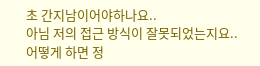초 간지남이어야하나요..
아님 저의 접근 방식이 잘못되었는지요..
어떻게 하면 정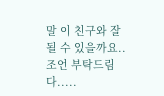말 이 친구와 잘 될 수 있을까요..
조언 부탁드림다.....